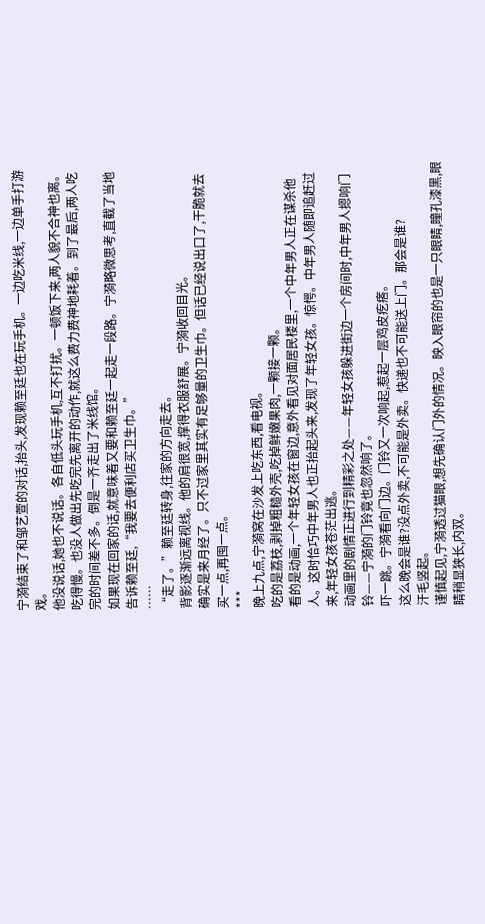宁漪结束了和邹艺萱的对话,抬头,发现赖至廷也在玩手机。一边吃米线,一边单手打游戏。
他没说话,她也不说话。各自低头玩手机,互不打扰。一顿饭下来,两人貌不合神也离。
吃得慢。也没人做出先吃完先离开的动作,就这么费力费神地耗着。到了最后,两人吃完的时间差不多。倒是一齐走出了米线馆。
如果现在回家的话,就意味着又要和赖至廷一起走一段路。宁漪略微思考,直截了当地告诉赖至廷,“我要去便利店买卫生巾。”
……
“走了。”赖至廷转身,往家的方向走去。
背影逐渐远离视线。他的肩很宽,撑得衣服舒展。宁漪收回目光。
确实是来月经了。只不过家里其实有足够量的卫生巾。但话已经说出口了,干脆就去买一点,再囤一点。
***
晚上九点,宁漪窝在沙发上吃东西,看电视。
吃的是荔枝,剥掉粗糙外壳,吃掉鲜嫩果肉,一颗接一颗。
看的是动画,一个年轻女孩在窗边,意外看见对面居民楼里,一个中年男人正在谋杀他人。这时恰巧中年男人也正抬起头来,发现了年轻女孩。惊愕。中年男人随即追赶过来,年轻女孩苍茫出逃。
动画里的剧情正进行到精彩之处——年轻女孩躲进街边一个房间时,中年男人摁响门铃——宁漪的门铃竟也忽然响了。
吓一跳。宁漪看向门边。门铃又一次响起,惹起一层鸡皮疙瘩。
这么晚会是谁?没点外卖,不可能是外卖。快递也不可能送上门。那会是谁?
汗毛竖起。
谨慎起见,宁漪透过猫眼,想先确认门外的情况。映入眼帘的也是一只眼睛,瞳孔漆黑,眼睛稍显狭长,内双。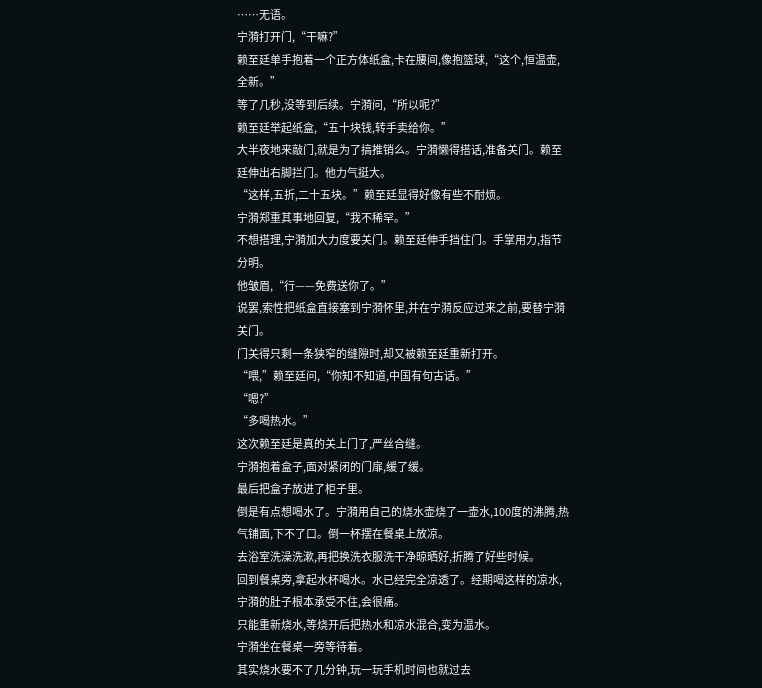……无语。
宁漪打开门,“干嘛?”
赖至廷单手抱着一个正方体纸盒,卡在腰间,像抱篮球,“这个,恒温壶,全新。”
等了几秒,没等到后续。宁漪问,“所以呢?”
赖至廷举起纸盒,“五十块钱,转手卖给你。”
大半夜地来敲门,就是为了搞推销么。宁漪懒得搭话,准备关门。赖至廷伸出右脚拦门。他力气挺大。
“这样,五折,二十五块。”赖至廷显得好像有些不耐烦。
宁漪郑重其事地回复,“我不稀罕。”
不想搭理,宁漪加大力度要关门。赖至廷伸手挡住门。手掌用力,指节分明。
他皱眉,“行——免费送你了。”
说罢,索性把纸盒直接塞到宁漪怀里,并在宁漪反应过来之前,要替宁漪关门。
门关得只剩一条狭窄的缝隙时,却又被赖至廷重新打开。
“喂,”赖至廷问,“你知不知道,中国有句古话。”
“嗯?”
“多喝热水。”
这次赖至廷是真的关上门了,严丝合缝。
宁漪抱着盒子,面对紧闭的门扉,缓了缓。
最后把盒子放进了柜子里。
倒是有点想喝水了。宁漪用自己的烧水壶烧了一壶水,100度的沸腾,热气铺面,下不了口。倒一杯摆在餐桌上放凉。
去浴室洗澡洗漱,再把换洗衣服洗干净晾晒好,折腾了好些时候。
回到餐桌旁,拿起水杯喝水。水已经完全凉透了。经期喝这样的凉水,宁漪的肚子根本承受不住,会很痛。
只能重新烧水,等烧开后把热水和凉水混合,变为温水。
宁漪坐在餐桌一旁等待着。
其实烧水要不了几分钟,玩一玩手机时间也就过去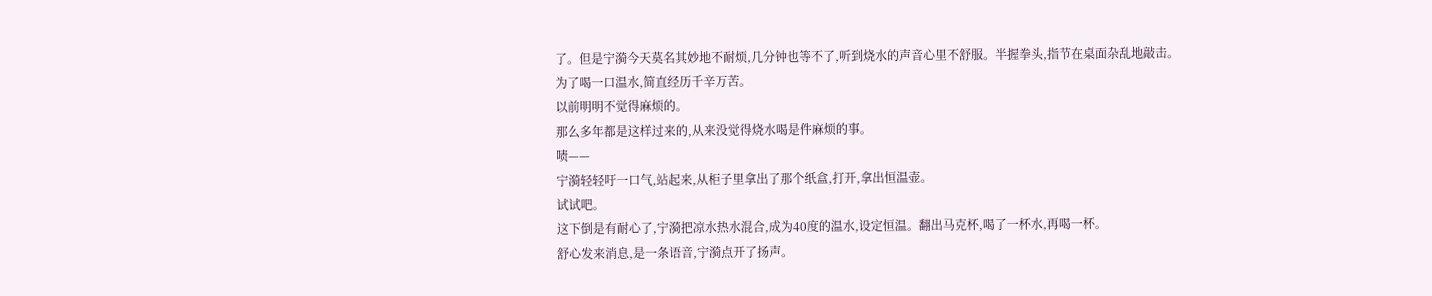了。但是宁漪今天莫名其妙地不耐烦,几分钟也等不了,听到烧水的声音心里不舒服。半握拳头,指节在桌面杂乱地敲击。
为了喝一口温水,简直经历千辛万苦。
以前明明不觉得麻烦的。
那么多年都是这样过来的,从来没觉得烧水喝是件麻烦的事。
啧——
宁漪轻轻吁一口气,站起来,从柜子里拿出了那个纸盒,打开,拿出恒温壶。
试试吧。
这下倒是有耐心了,宁漪把凉水热水混合,成为40度的温水,设定恒温。翻出马克杯,喝了一杯水,再喝一杯。
舒心发来消息,是一条语音,宁漪点开了扬声。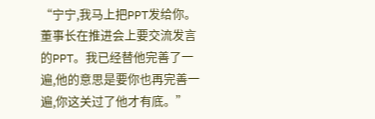“宁宁,我马上把PPT发给你。董事长在推进会上要交流发言的PPT。我已经替他完善了一遍,他的意思是要你也再完善一遍,你这关过了他才有底。”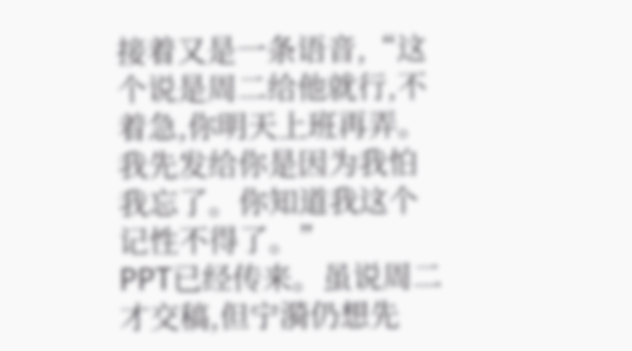接着又是一条语音,“这个说是周二给他就行,不着急,你明天上班再弄。我先发给你是因为我怕我忘了。你知道我这个记性不得了。”
PPT已经传来。虽说周二才交稿,但宁漪仍想先